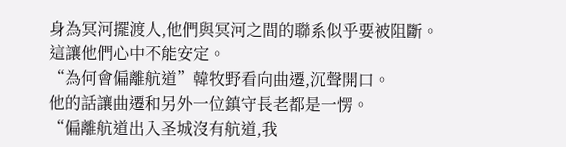身為冥河擺渡人,他們與冥河之間的聯系似乎要被阻斷。
這讓他們心中不能安定。
“為何會偏離航道”韓牧野看向曲遷,沉聲開口。
他的話讓曲遷和另外一位鎮守長老都是一愣。
“偏離航道出入圣城沒有航道,我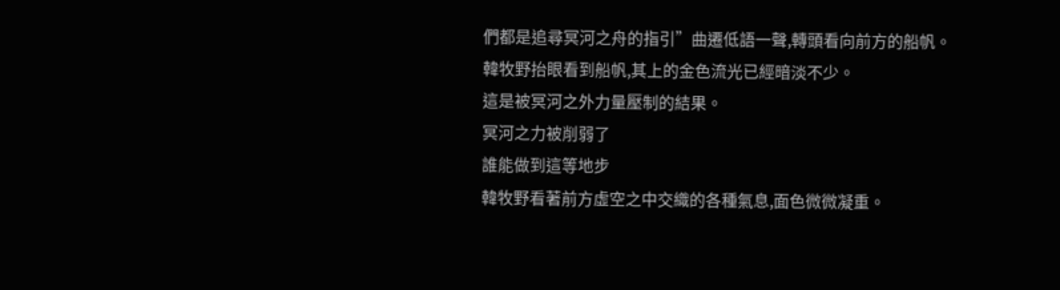們都是追尋冥河之舟的指引”曲遷低語一聲,轉頭看向前方的船帆。
韓牧野抬眼看到船帆,其上的金色流光已經暗淡不少。
這是被冥河之外力量壓制的結果。
冥河之力被削弱了
誰能做到這等地步
韓牧野看著前方虛空之中交織的各種氣息,面色微微凝重。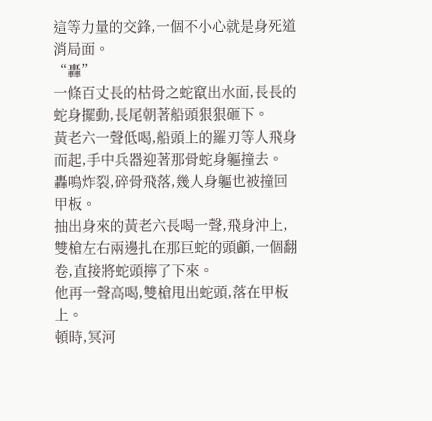這等力量的交鋒,一個不小心就是身死道消局面。
“轟”
一條百丈長的枯骨之蛇竄出水面,長長的蛇身擺動,長尾朝著船頭狠狠砸下。
黃老六一聲低喝,船頭上的羅刃等人飛身而起,手中兵器迎著那骨蛇身軀撞去。
轟鳴炸裂,碎骨飛落,幾人身軀也被撞回甲板。
抽出身來的黃老六長喝一聲,飛身沖上,雙槍左右兩邊扎在那巨蛇的頭顱,一個翻卷,直接將蛇頭擰了下來。
他再一聲高喝,雙槍甩出蛇頭,落在甲板上。
頓時,冥河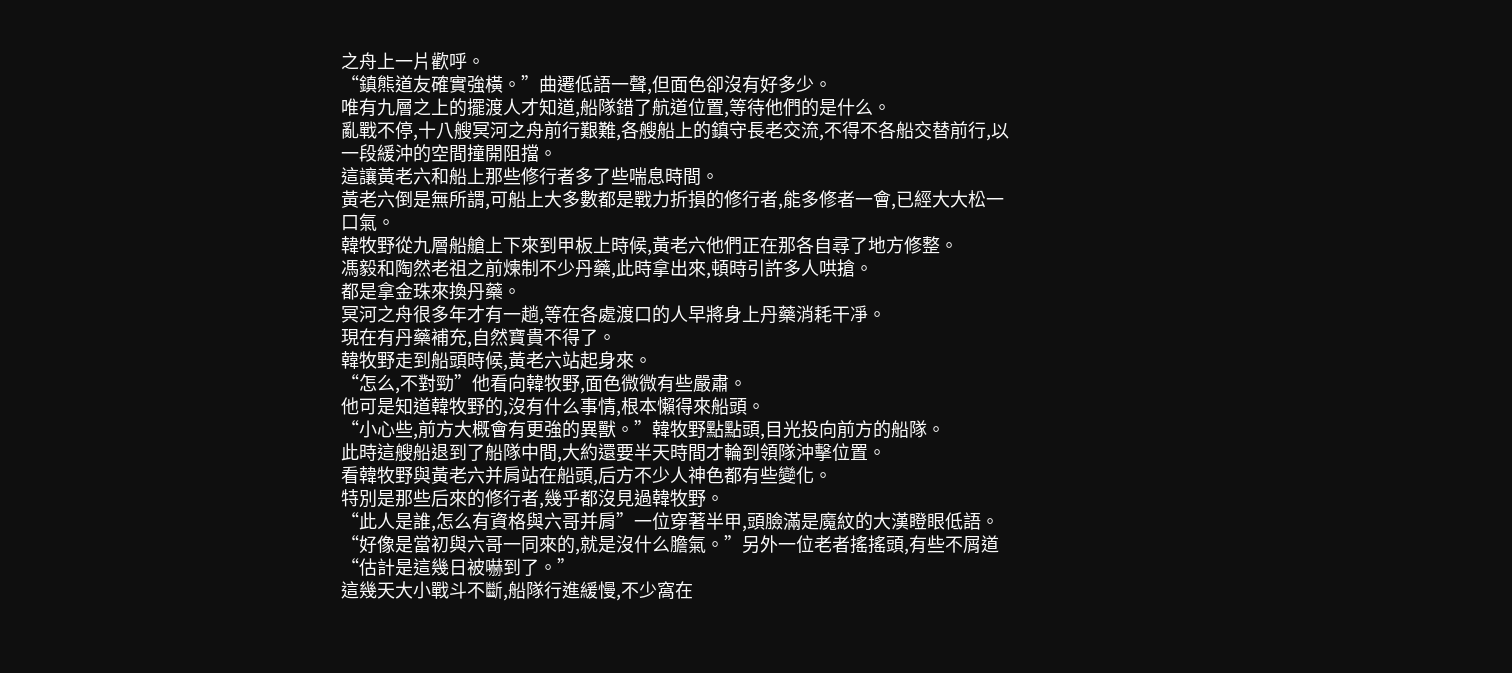之舟上一片歡呼。
“鎮熊道友確實強橫。”曲遷低語一聲,但面色卻沒有好多少。
唯有九層之上的擺渡人才知道,船隊錯了航道位置,等待他們的是什么。
亂戰不停,十八艘冥河之舟前行艱難,各艘船上的鎮守長老交流,不得不各船交替前行,以一段緩沖的空間撞開阻擋。
這讓黃老六和船上那些修行者多了些喘息時間。
黃老六倒是無所謂,可船上大多數都是戰力折損的修行者,能多修者一會,已經大大松一口氣。
韓牧野從九層船艙上下來到甲板上時候,黃老六他們正在那各自尋了地方修整。
馮毅和陶然老祖之前煉制不少丹藥,此時拿出來,頓時引許多人哄搶。
都是拿金珠來換丹藥。
冥河之舟很多年才有一趟,等在各處渡口的人早將身上丹藥消耗干凈。
現在有丹藥補充,自然寶貴不得了。
韓牧野走到船頭時候,黃老六站起身來。
“怎么,不對勁”他看向韓牧野,面色微微有些嚴肅。
他可是知道韓牧野的,沒有什么事情,根本懶得來船頭。
“小心些,前方大概會有更強的異獸。”韓牧野點點頭,目光投向前方的船隊。
此時這艘船退到了船隊中間,大約還要半天時間才輪到領隊沖擊位置。
看韓牧野與黃老六并肩站在船頭,后方不少人神色都有些變化。
特別是那些后來的修行者,幾乎都沒見過韓牧野。
“此人是誰,怎么有資格與六哥并肩”一位穿著半甲,頭臉滿是魔紋的大漢瞪眼低語。
“好像是當初與六哥一同來的,就是沒什么膽氣。”另外一位老者搖搖頭,有些不屑道“估計是這幾日被嚇到了。”
這幾天大小戰斗不斷,船隊行進緩慢,不少窩在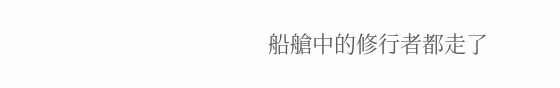船艙中的修行者都走了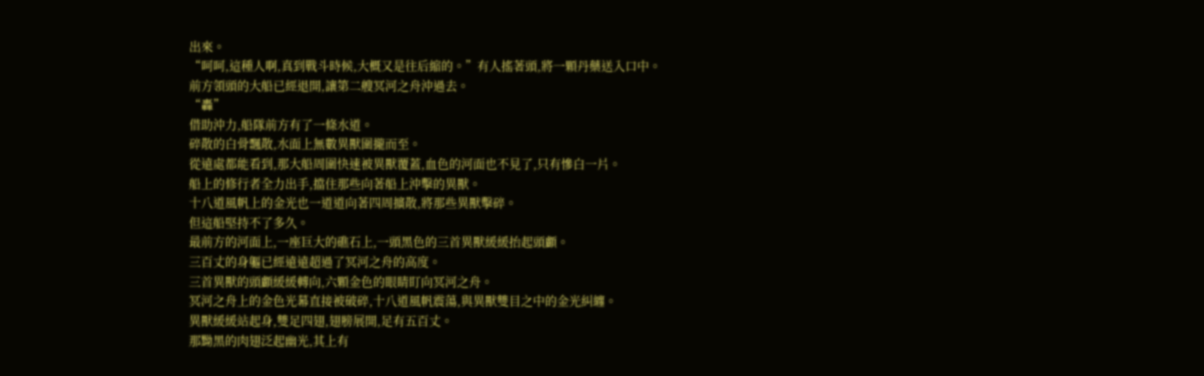出來。
“呵呵,這種人啊,真到戰斗時候,大概又是往后縮的。”有人搖著頭,將一顆丹藥送入口中。
前方領頭的大船已經退開,讓第二艘冥河之舟沖過去。
“轟”
借助沖力,船隊前方有了一條水道。
碎散的白骨飄散,水面上無數異獸圍攏而至。
從遠處都能看到,那大船周圍快速被異獸覆蓋,血色的河面也不見了,只有慘白一片。
船上的修行者全力出手,擋住那些向著船上沖擊的異獸。
十八道風帆上的金光也一道道向著四周擴散,將那些異獸擊碎。
但這船堅持不了多久。
最前方的河面上,一座巨大的礁石上,一頭黑色的三首異獸緩緩抬起頭顱。
三百丈的身軀已經遠遠超過了冥河之舟的高度。
三首異獸的頭顱緩緩轉向,六顆金色的眼睛盯向冥河之舟。
冥河之舟上的金色光幕直接被破碎,十八道風帆震蕩,與異獸雙目之中的金光糾纏。
異獸緩緩站起身,雙足四翅,翅膀展開,足有五百丈。
那黝黑的肉翅泛起幽光,其上有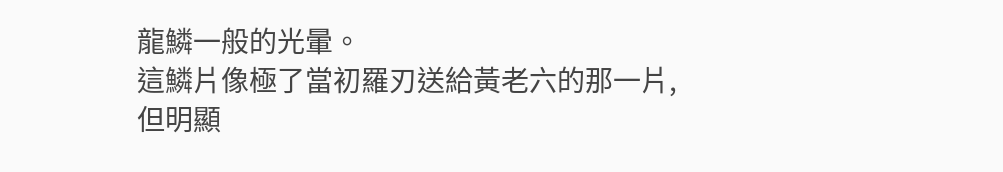龍鱗一般的光暈。
這鱗片像極了當初羅刃送給黃老六的那一片,但明顯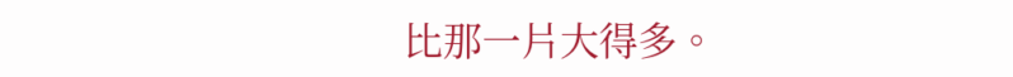比那一片大得多。